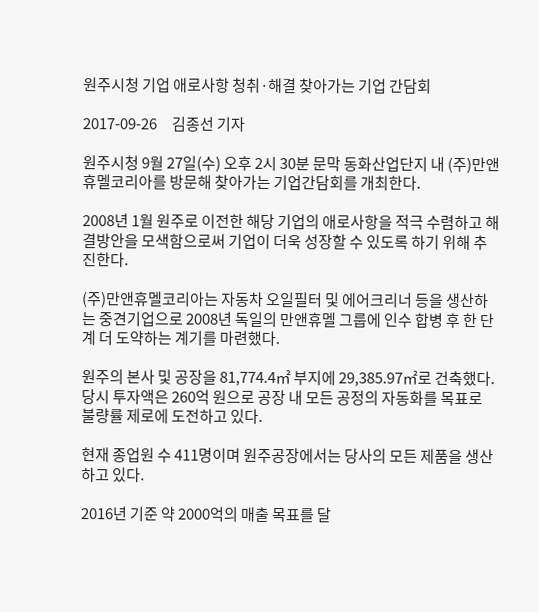원주시청 기업 애로사항 청취·해결 찾아가는 기업 간담회

2017-09-26     김종선 기자

원주시청 9월 27일(수) 오후 2시 30분 문막 동화산업단지 내 (주)만앤휴멜코리아를 방문해 찾아가는 기업간담회를 개최한다.

2008년 1월 원주로 이전한 해당 기업의 애로사항을 적극 수렴하고 해결방안을 모색함으로써 기업이 더욱 성장할 수 있도록 하기 위해 추진한다.

(주)만앤휴멜코리아는 자동차 오일필터 및 에어크리너 등을 생산하는 중견기업으로 2008년 독일의 만앤휴멜 그룹에 인수 합병 후 한 단계 더 도약하는 계기를 마련했다.

원주의 본사 및 공장을 81,774.4㎡ 부지에 29,385.97㎡로 건축했다. 당시 투자액은 260억 원으로 공장 내 모든 공정의 자동화를 목표로 불량률 제로에 도전하고 있다.

현재 종업원 수 411명이며 원주공장에서는 당사의 모든 제품을 생산하고 있다.

2016년 기준 약 2000억의 매출 목표를 달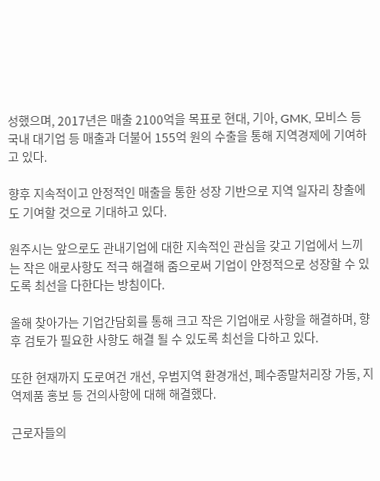성했으며, 2017년은 매출 2100억을 목표로 현대, 기아, GMK, 모비스 등 국내 대기업 등 매출과 더불어 155억 원의 수출을 통해 지역경제에 기여하고 있다.

향후 지속적이고 안정적인 매출을 통한 성장 기반으로 지역 일자리 창출에도 기여할 것으로 기대하고 있다.

원주시는 앞으로도 관내기업에 대한 지속적인 관심을 갖고 기업에서 느끼는 작은 애로사항도 적극 해결해 줌으로써 기업이 안정적으로 성장할 수 있도록 최선을 다한다는 방침이다.

올해 찾아가는 기업간담회를 통해 크고 작은 기업애로 사항을 해결하며, 향후 검토가 필요한 사항도 해결 될 수 있도록 최선을 다하고 있다.

또한 현재까지 도로여건 개선, 우범지역 환경개선, 폐수종말처리장 가동, 지역제품 홍보 등 건의사항에 대해 해결했다.

근로자들의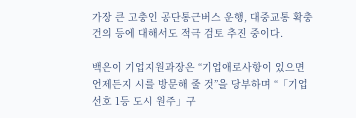가장 큰 고충인 공단통근버스 운행, 대중교통 확충 건의 등에 대해서도 적극 검토 추진 중이다.

백은이 기업지원과장은 “기업애로사항이 있으면 언제든지 시를 방문해 줄 것”을 당부하며 “「기업선호 1등 도시 원주」구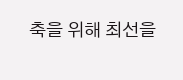축을 위해 최선을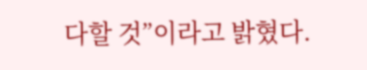다할 것”이라고 밝혔다.